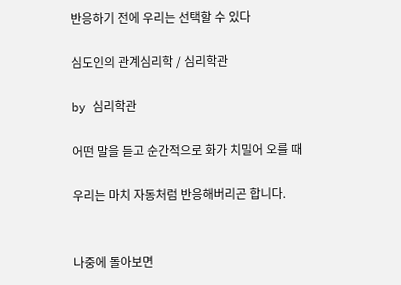반응하기 전에 우리는 선택할 수 있다

심도인의 관계심리학 / 심리학관

by 심리학관

어떤 말을 듣고 순간적으로 화가 치밀어 오를 때

우리는 마치 자동처럼 반응해버리곤 합니다.


나중에 돌아보면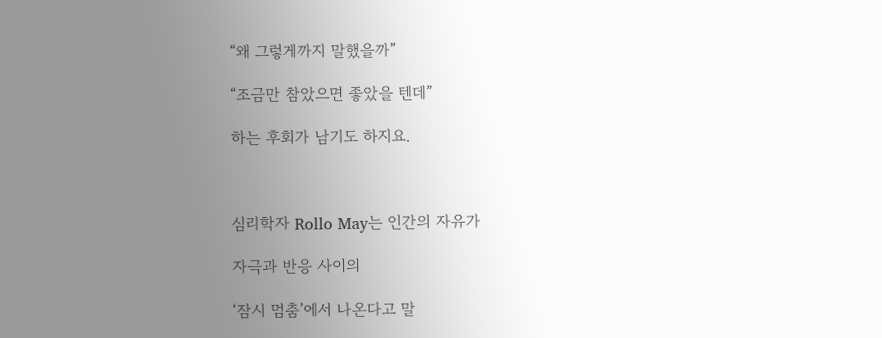“왜 그렇게까지 말했을까”

“조금만 참았으면 좋았을 텐데”

하는 후회가 남기도 하지요.



심리학자 Rollo May는 인간의 자유가

자극과 반응 사이의

‘잠시 멈춤’에서 나온다고 말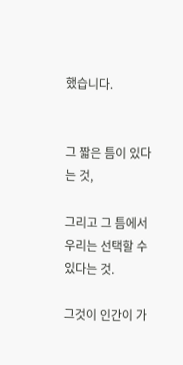했습니다.


그 짧은 틈이 있다는 것,

그리고 그 틈에서 우리는 선택할 수 있다는 것.

그것이 인간이 가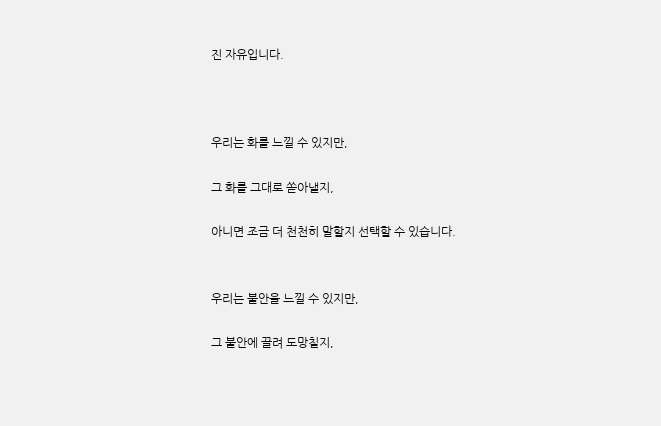진 자유입니다.



우리는 화를 느낄 수 있지만,

그 화를 그대로 쏟아낼지,

아니면 조금 더 천천히 말할지 선택할 수 있습니다.


우리는 불안을 느낄 수 있지만,

그 불안에 끌려 도망칠지,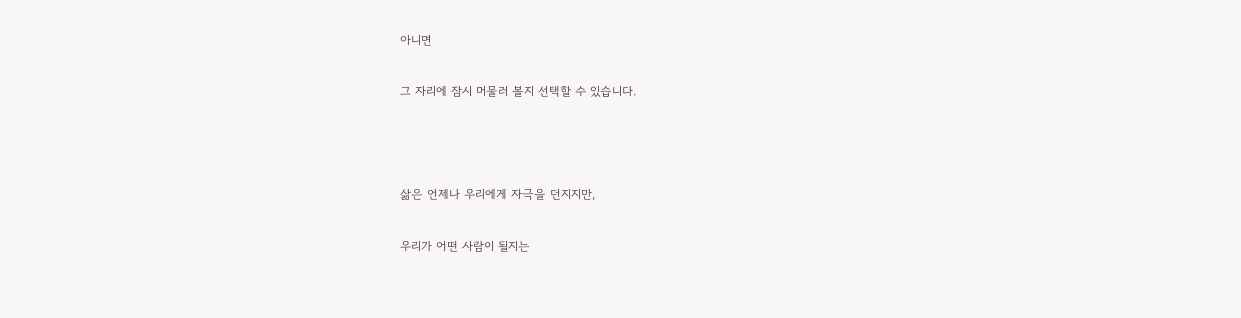아니면

그 자리에 잠시 머물러 볼지 선택할 수 있습니다.



삶은 언제나 우리에게 자극을 던지지만,

우리가 어떤 사람이 될지는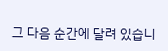그 다음 순간에 달려 있습니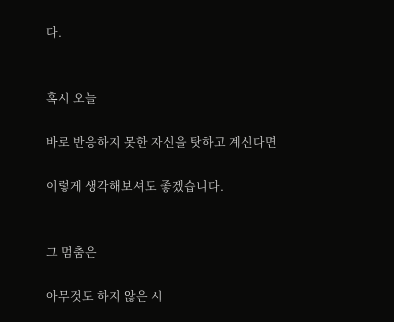다.


혹시 오늘

바로 반응하지 못한 자신을 탓하고 계신다면

이렇게 생각해보셔도 좋겠습니다.


그 멈춤은

아무것도 하지 않은 시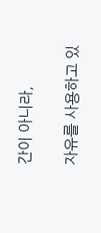간이 아니라,

자유를 사용하고 있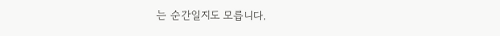는 순간일지도 모릅니다.